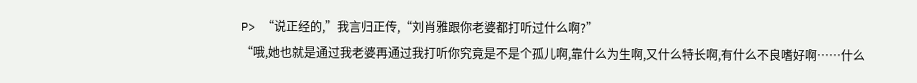P> “说正经的,”我言归正传,“刘肖雅跟你老婆都打听过什么啊?”
“哦,她也就是通过我老婆再通过我打听你究竟是不是个孤儿啊,靠什么为生啊,又什么特长啊,有什么不良嗜好啊……什么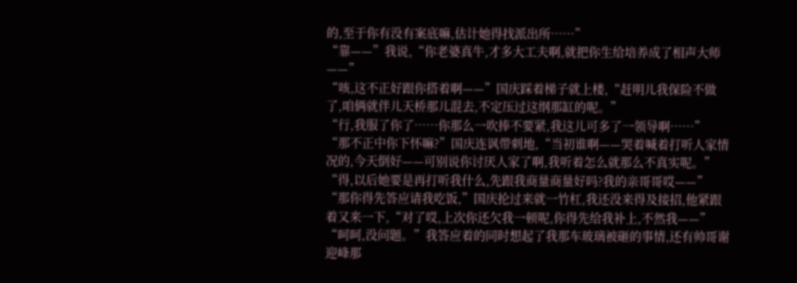的,至于你有没有案底嘛,估计她得找派出所……”
“靠——”我说,“你老婆真牛,才多大工夫啊,就把你生给培养成了相声大师——”
“咳,这不正好跟你搭着啊——”国庆踩着梯子就上楼,“赶明儿我保险不做了,咱俩就伴儿天桥那儿混去,不定压过这纲那缸的呢。”
“行,我服了你了……你那么一吹捧不要紧,我这儿可多了一领导啊……”
“那不正中你下怀嘛?”国庆连讽带刺地,“当初谁啊——哭着喊着打听人家情况的,今天倒好——可别说你讨厌人家了啊,我听着怎么就那么不真实呢。”
“得,以后她要是再打听我什么,先跟我商量商量好吗?我的亲哥哥哎——”
“那你得先答应请我吃饭,”国庆抡过来就一竹杠,我还没来得及接招,他紧跟着又来一下,“对了哎,上次你还欠我一顿呢,你得先给我补上,不然我——”
“呵呵,没问题。”我答应着的同时想起了我那车玻璃被砸的事情,还有帅哥谢迎峰那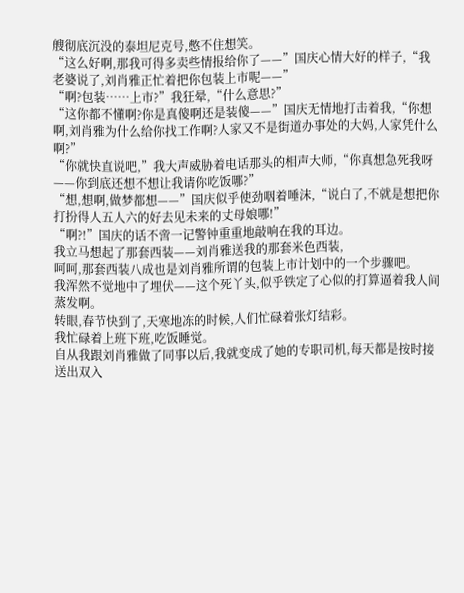艘彻底沉没的泰坦尼克号,憋不住想笑。
“这么好啊,那我可得多卖些情报给你了——”国庆心情大好的样子,“我老婆说了,刘肖雅正忙着把你包装上市呢——”
“啊?包装……上市?”我狂晕,“什么意思?”
“这你都不懂啊?你是真傻啊还是装傻——”国庆无情地打击着我,“你想啊,刘肖雅为什么给你找工作啊?人家又不是街道办事处的大妈,人家凭什么啊?”
“你就快直说吧,”我大声威胁着电话那头的相声大师,“你真想急死我呀——你到底还想不想让我请你吃饭哪?”
“想,想啊,做梦都想——”国庆似乎使劲咽着唾沫,“说白了,不就是想把你打扮得人五人六的好去见未来的丈母娘哪!”
“啊?!”国庆的话不啻一记警钟重重地敲响在我的耳边。
我立马想起了那套西装——刘肖雅送我的那套米色西装,
呵呵,那套西装八成也是刘肖雅所谓的包装上市计划中的一个步骤吧。
我浑然不觉地中了埋伏——这个死丫头,似乎铁定了心似的打算逼着我人间蒸发啊。
转眼,春节快到了,天寒地冻的时候,人们忙碌着张灯结彩。
我忙碌着上班下班,吃饭睡觉。
自从我跟刘肖雅做了同事以后,我就变成了她的专职司机,每天都是按时接送出双入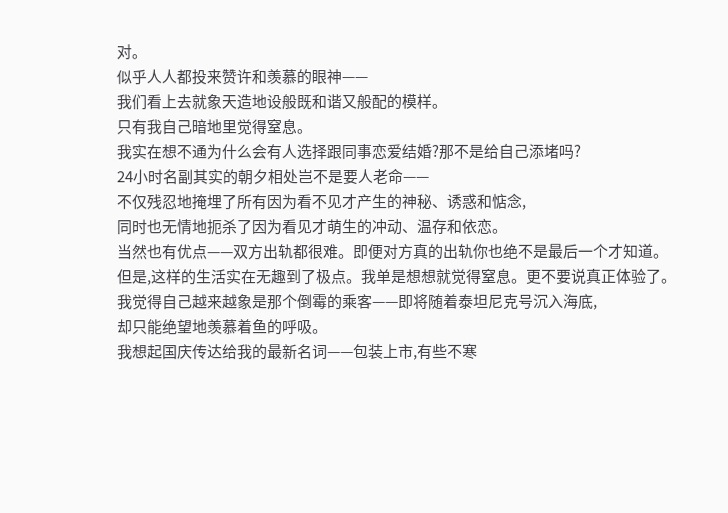对。
似乎人人都投来赞许和羡慕的眼神——
我们看上去就象天造地设般既和谐又般配的模样。
只有我自己暗地里觉得窒息。
我实在想不通为什么会有人选择跟同事恋爱结婚?那不是给自己添堵吗?
24小时名副其实的朝夕相处岂不是要人老命——
不仅残忍地掩埋了所有因为看不见才产生的神秘、诱惑和惦念,
同时也无情地扼杀了因为看见才萌生的冲动、温存和依恋。
当然也有优点——双方出轨都很难。即便对方真的出轨你也绝不是最后一个才知道。
但是,这样的生活实在无趣到了极点。我单是想想就觉得窒息。更不要说真正体验了。
我觉得自己越来越象是那个倒霉的乘客——即将随着泰坦尼克号沉入海底,
却只能绝望地羡慕着鱼的呼吸。
我想起国庆传达给我的最新名词——包装上市,有些不寒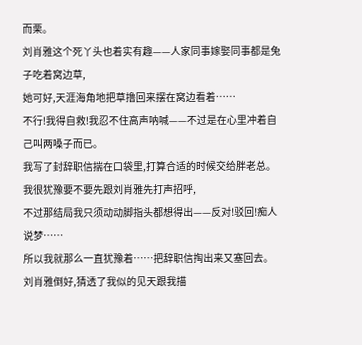而栗。
刘肖雅这个死丫头也着实有趣——人家同事嫁娶同事都是兔子吃着窝边草,
她可好,天涯海角地把草撸回来摆在窝边看着……
不行!我得自救!我忍不住高声呐喊——不过是在心里冲着自己叫两嗓子而已。
我写了封辞职信揣在口袋里,打算合适的时候交给胖老总。
我很犹豫要不要先跟刘肖雅先打声招呼,
不过那结局我只须动动脚指头都想得出——反对!驳回!痴人说梦……
所以我就那么一直犹豫着……把辞职信掏出来又塞回去。
刘肖雅倒好,猜透了我似的见天跟我描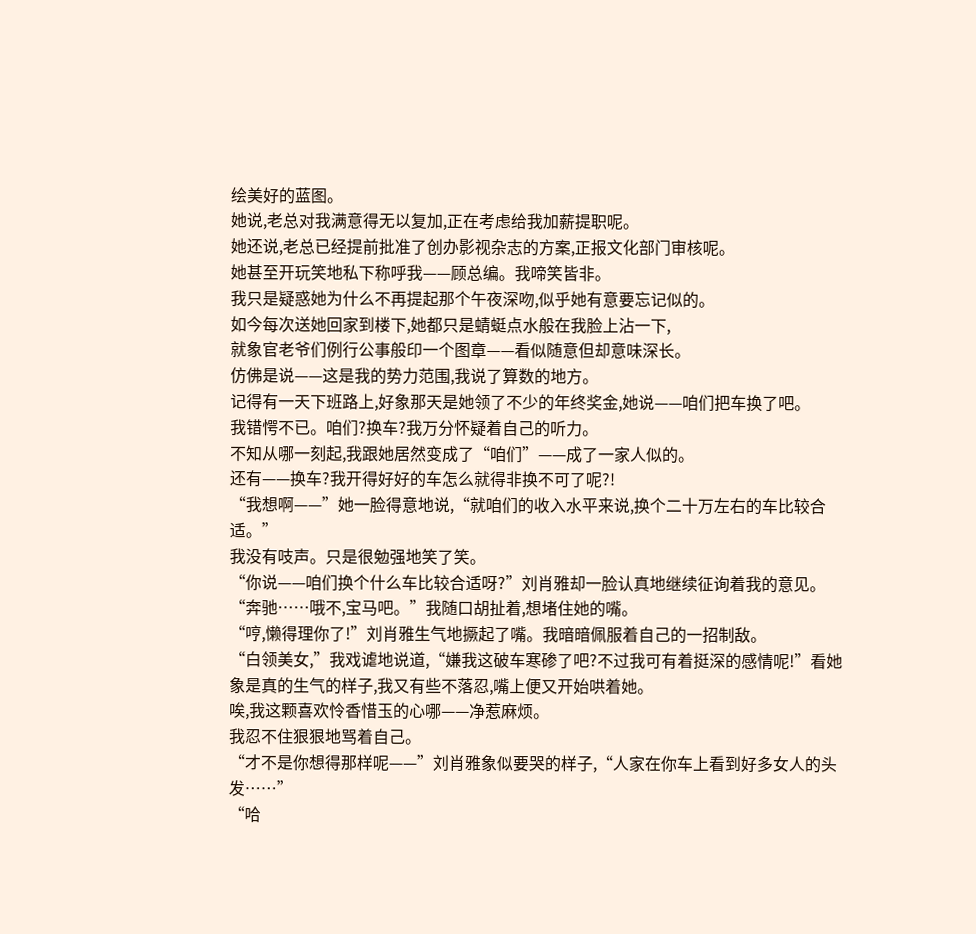绘美好的蓝图。
她说,老总对我满意得无以复加,正在考虑给我加薪提职呢。
她还说,老总已经提前批准了创办影视杂志的方案,正报文化部门审核呢。
她甚至开玩笑地私下称呼我——顾总编。我啼笑皆非。
我只是疑惑她为什么不再提起那个午夜深吻,似乎她有意要忘记似的。
如今每次送她回家到楼下,她都只是蜻蜓点水般在我脸上沾一下,
就象官老爷们例行公事般印一个图章——看似随意但却意味深长。
仿佛是说——这是我的势力范围,我说了算数的地方。
记得有一天下班路上,好象那天是她领了不少的年终奖金,她说——咱们把车换了吧。
我错愕不已。咱们?换车?我万分怀疑着自己的听力。
不知从哪一刻起,我跟她居然变成了“咱们”——成了一家人似的。
还有——换车?我开得好好的车怎么就得非换不可了呢?!
“我想啊——”她一脸得意地说,“就咱们的收入水平来说,换个二十万左右的车比较合适。”
我没有吱声。只是很勉强地笑了笑。
“你说——咱们换个什么车比较合适呀?”刘肖雅却一脸认真地继续征询着我的意见。
“奔驰……哦不,宝马吧。”我随口胡扯着,想堵住她的嘴。
“哼,懒得理你了!”刘肖雅生气地撅起了嘴。我暗暗佩服着自己的一招制敌。
“白领美女,”我戏谑地说道,“嫌我这破车寒碜了吧?不过我可有着挺深的感情呢!”看她象是真的生气的样子,我又有些不落忍,嘴上便又开始哄着她。
唉,我这颗喜欢怜香惜玉的心哪——净惹麻烦。
我忍不住狠狠地骂着自己。
“才不是你想得那样呢——”刘肖雅象似要哭的样子,“人家在你车上看到好多女人的头发……”
“哈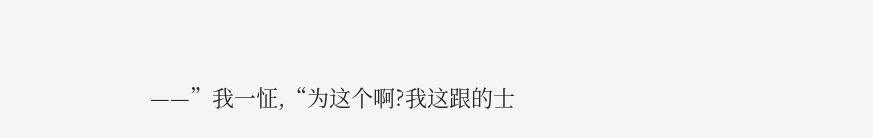——”我一怔,“为这个啊?我这跟的士